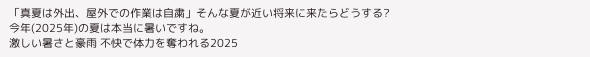「真夏は外出、屋外での作業は自粛」そんな夏が近い将来に来たらどうする?
今年(2025年)の夏は本当に暑いですね。
激しい暑さと豪雨 不快で体力を奪われる2025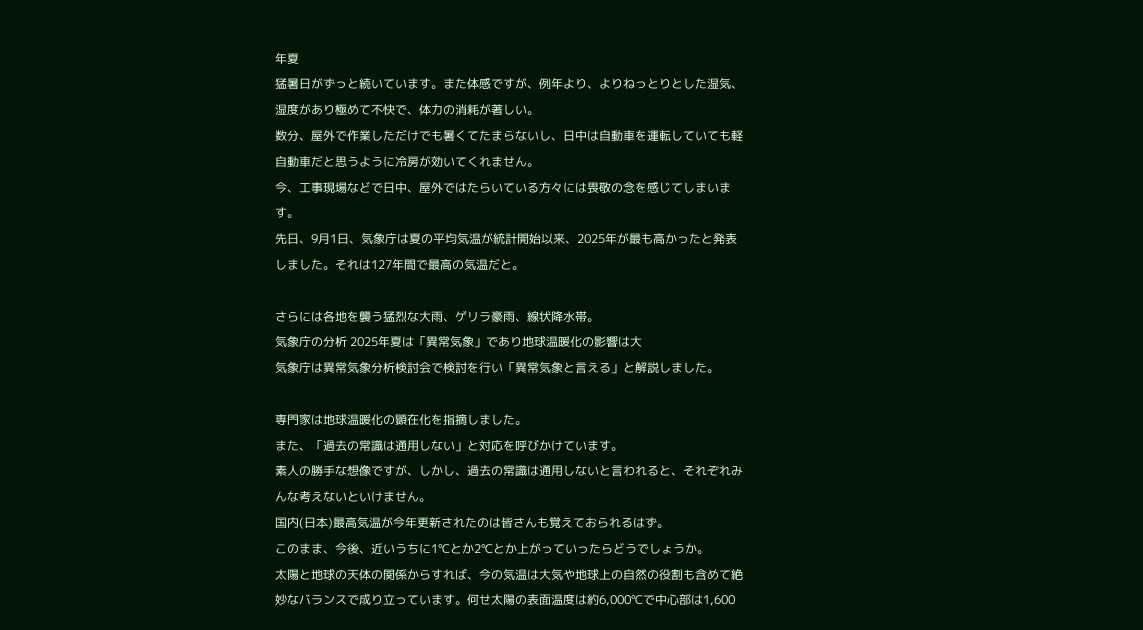年夏
猛暑日がずっと続いています。また体感ですが、例年より、よりねっとりとした湿気、湿度があり極めて不快で、体力の消耗が著しい。
数分、屋外で作業しただけでも暑くてたまらないし、日中は自動車を運転していても軽自動車だと思うように冷房が効いてくれません。
今、工事現場などで日中、屋外ではたらいている方々には畏敬の念を感じてしまいます。
先日、9月1日、気象庁は夏の平均気温が統計開始以来、2025年が最も高かったと発表しました。それは127年間で最高の気温だと。

さらには各地を襲う猛烈な大雨、ゲリラ豪雨、線状降水帯。
気象庁の分析 2025年夏は「異常気象」であり地球温暖化の影響は大
気象庁は異常気象分析検討会で検討を行い「異常気象と言える」と解説しました。

専門家は地球温暖化の顕在化を指摘しました。
また、「過去の常識は通用しない」と対応を呼びかけています。
素人の勝手な想像ですが、しかし、過去の常識は通用しないと言われると、それぞれみんな考えないといけません。
国内(日本)最高気温が今年更新されたのは皆さんも覚えておられるはず。
このまま、今後、近いうちに1℃とか2℃とか上がっていったらどうでしょうか。
太陽と地球の天体の関係からすれば、今の気温は大気や地球上の自然の役割も含めて絶妙なバランスで成り立っています。何せ太陽の表面温度は約6,000℃で中心部は1,600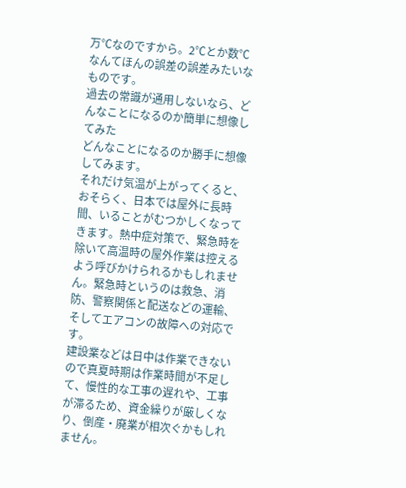万℃なのですから。2℃とか数℃なんてほんの誤差の誤差みたいなものです。
過去の常識が通用しないなら、どんなことになるのか簡単に想像してみた
どんなことになるのか勝手に想像してみます。
それだけ気温が上がってくると、おそらく、日本では屋外に長時間、いることがむつかしくなってきます。熱中症対策で、緊急時を除いて高温時の屋外作業は控えるよう呼びかけられるかもしれません。緊急時というのは救急、消防、警察関係と配送などの運輸、そしてエアコンの故障への対応です。
建設業などは日中は作業できないので真夏時期は作業時間が不足して、慢性的な工事の遅れや、工事が滞るため、資金繰りが厳しくなり、倒産・廃業が相次ぐかもしれません。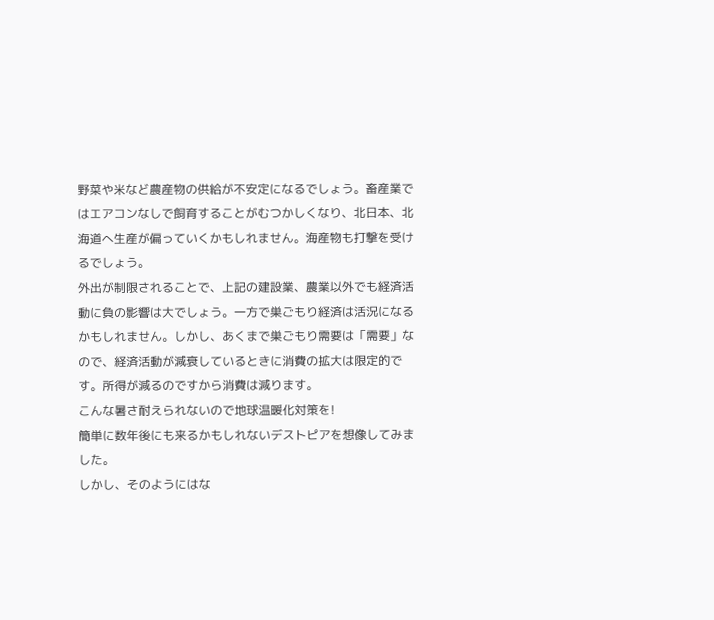野菜や米など農産物の供給が不安定になるでしょう。畜産業ではエアコンなしで飼育することがむつかしくなり、北日本、北海道へ生産が偏っていくかもしれません。海産物も打撃を受けるでしょう。
外出が制限されることで、上記の建設業、農業以外でも経済活動に負の影響は大でしょう。一方で巣ごもり経済は活況になるかもしれません。しかし、あくまで巣ごもり需要は「需要」なので、経済活動が減衰しているときに消費の拡大は限定的です。所得が減るのですから消費は減ります。
こんな暑さ耐えられないので地球温暖化対策を!
簡単に数年後にも来るかもしれないデストピアを想像してみました。
しかし、そのようにはな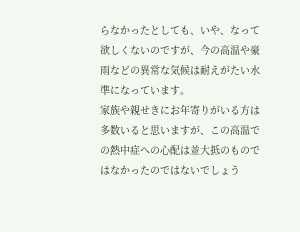らなかったとしても、いや、なって欲しくないのですが、今の高温や豪雨などの異常な気候は耐えがたい水準になっています。
家族や親せきにお年寄りがいる方は多数いると思いますが、この高温での熱中症への心配は並大抵のものではなかったのではないでしょう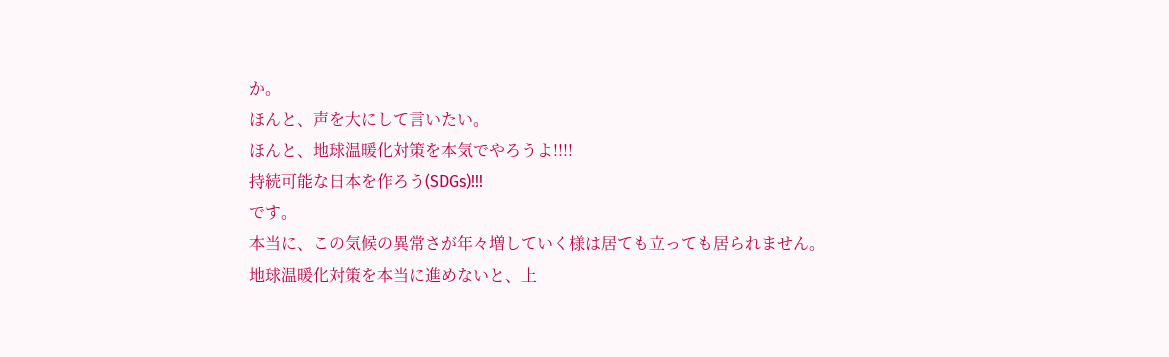か。
ほんと、声を大にして言いたい。
ほんと、地球温暖化対策を本気でやろうよ!!!!
持続可能な日本を作ろう(SDGs)!!!
です。
本当に、この気候の異常さが年々増していく様は居ても立っても居られません。
地球温暖化対策を本当に進めないと、上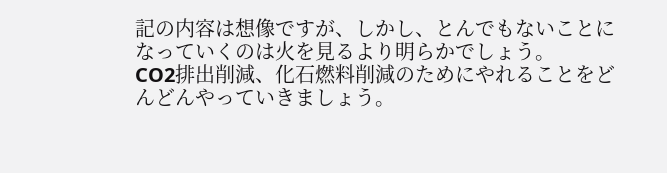記の内容は想像ですが、しかし、とんでもないことになっていくのは火を見るより明らかでしょう。
CO2排出削減、化石燃料削減のためにやれることをどんどんやっていきましょう。